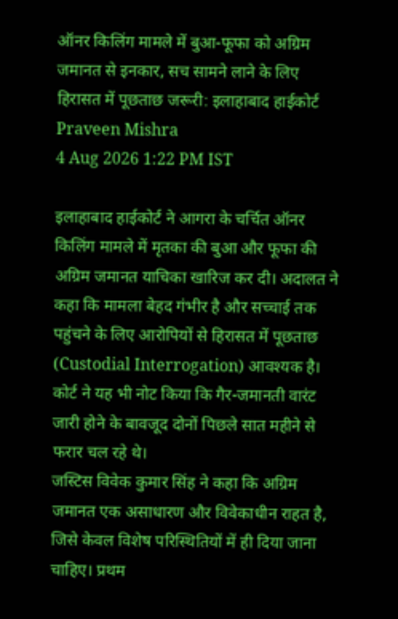ऑनर किलिंग मामले में बुआ-फूफा को अग्रिम जमानत से इनकार, सच सामने लाने के लिए हिरासत में पूछताछ जरूरी: इलाहाबाद हाईकोर्ट
Praveen Mishra
4 Aug 2026 1:22 PM IST

इलाहाबाद हाईकोर्ट ने आगरा के चर्चित ऑनर किलिंग मामले में मृतका की बुआ और फूफा की अग्रिम जमानत याचिका खारिज कर दी। अदालत ने कहा कि मामला बेहद गंभीर है और सच्चाई तक पहुंचने के लिए आरोपियों से हिरासत में पूछताछ (Custodial Interrogation) आवश्यक है। कोर्ट ने यह भी नोट किया कि गैर-जमानती वारंट जारी होने के बावजूद दोनों पिछले सात महीने से फरार चल रहे थे।
जस्टिस विवेक कुमार सिंह ने कहा कि अग्रिम जमानत एक असाधारण और विवेकाधीन राहत है, जिसे केवल विशेष परिस्थितियों में ही दिया जाना चाहिए। प्रथम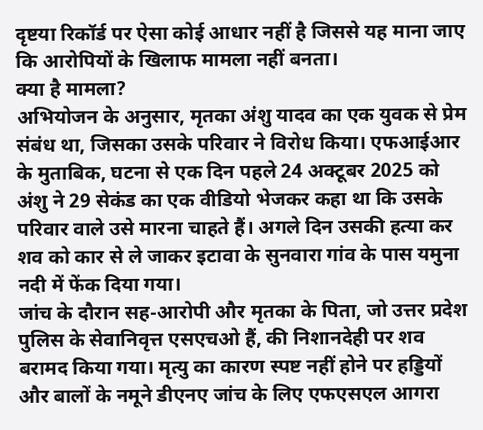दृष्टया रिकॉर्ड पर ऐसा कोई आधार नहीं है जिससे यह माना जाए कि आरोपियों के खिलाफ मामला नहीं बनता।
क्या है मामला?
अभियोजन के अनुसार, मृतका अंशु यादव का एक युवक से प्रेम संबंध था, जिसका उसके परिवार ने विरोध किया। एफआईआर के मुताबिक, घटना से एक दिन पहले 24 अक्टूबर 2025 को अंशु ने 29 सेकंड का एक वीडियो भेजकर कहा था कि उसके परिवार वाले उसे मारना चाहते हैं। अगले दिन उसकी हत्या कर शव को कार से ले जाकर इटावा के सुनवारा गांव के पास यमुना नदी में फेंक दिया गया।
जांच के दौरान सह-आरोपी और मृतका के पिता, जो उत्तर प्रदेश पुलिस के सेवानिवृत्त एसएचओ हैं, की निशानदेही पर शव बरामद किया गया। मृत्यु का कारण स्पष्ट नहीं होने पर हड्डियों और बालों के नमूने डीएनए जांच के लिए एफएसएल आगरा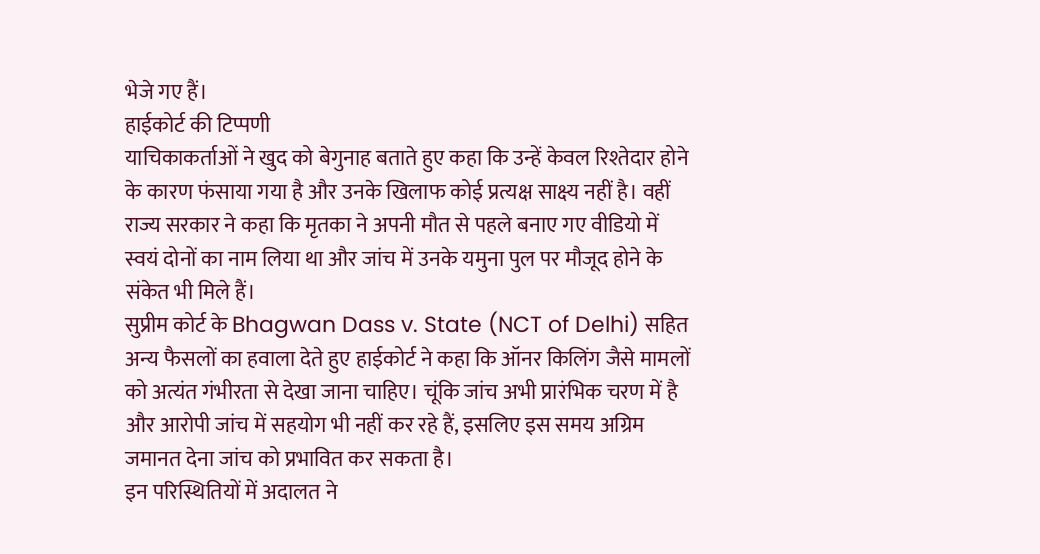भेजे गए हैं।
हाईकोर्ट की टिप्पणी
याचिकाकर्ताओं ने खुद को बेगुनाह बताते हुए कहा कि उन्हें केवल रिश्तेदार होने के कारण फंसाया गया है और उनके खिलाफ कोई प्रत्यक्ष साक्ष्य नहीं है। वहीं राज्य सरकार ने कहा कि मृतका ने अपनी मौत से पहले बनाए गए वीडियो में स्वयं दोनों का नाम लिया था और जांच में उनके यमुना पुल पर मौजूद होने के संकेत भी मिले हैं।
सुप्रीम कोर्ट के Bhagwan Dass v. State (NCT of Delhi) सहित अन्य फैसलों का हवाला देते हुए हाईकोर्ट ने कहा कि ऑनर किलिंग जैसे मामलों को अत्यंत गंभीरता से देखा जाना चाहिए। चूंकि जांच अभी प्रारंभिक चरण में है और आरोपी जांच में सहयोग भी नहीं कर रहे हैं, इसलिए इस समय अग्रिम जमानत देना जांच को प्रभावित कर सकता है।
इन परिस्थितियों में अदालत ने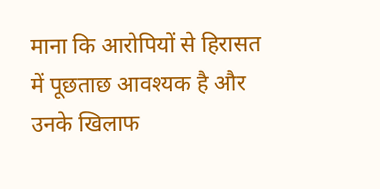माना कि आरोपियों से हिरासत में पूछताछ आवश्यक है और उनके खिलाफ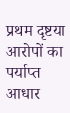प्रथम दृष्टया आरोपों का पर्याप्त आधार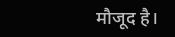मौजूद है।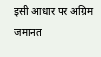इसी आधार पर अग्रिम जमानत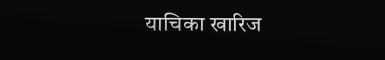याचिका खारिज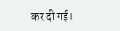कर दी गई।